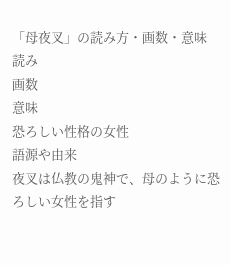「母夜叉」の読み方・画数・意味
読み
画数
意味
恐ろしい性格の女性
語源や由来
夜叉は仏教の鬼神で、母のように恐ろしい女性を指す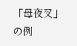「母夜叉」の例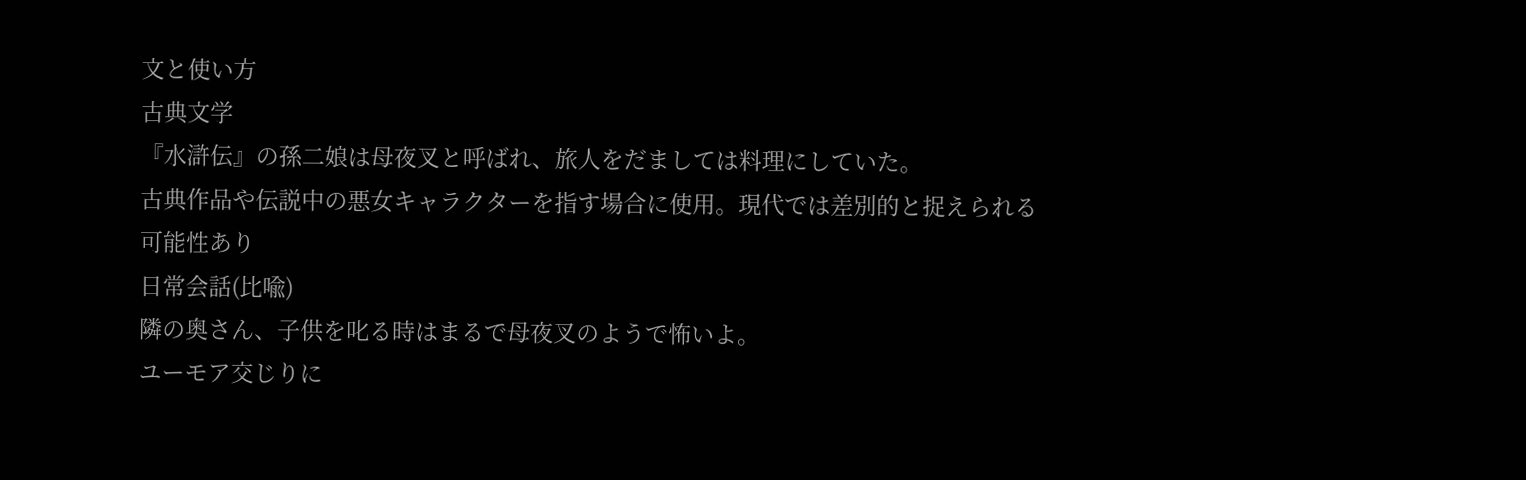文と使い方
古典文学
『水滸伝』の孫二娘は母夜叉と呼ばれ、旅人をだましては料理にしていた。
古典作品や伝説中の悪女キャラクターを指す場合に使用。現代では差別的と捉えられる可能性あり
日常会話(比喩)
隣の奥さん、子供を叱る時はまるで母夜叉のようで怖いよ。
ユーモア交じりに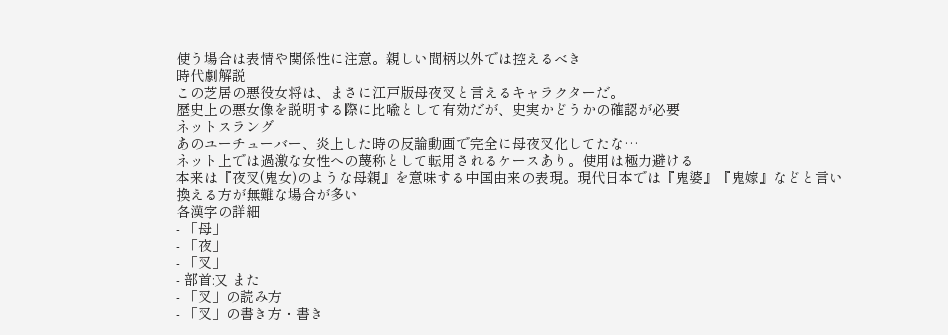使う場合は表情や関係性に注意。親しい間柄以外では控えるべき
時代劇解説
この芝居の悪役女将は、まさに江戸版母夜叉と言えるキャラクターだ。
歴史上の悪女像を説明する際に比喩として有効だが、史実かどうかの確認が必要
ネットスラング
あのユーチューバー、炎上した時の反論動画で完全に母夜叉化してたな…
ネット上では過激な女性への蔑称として転用されるケースあり。使用は極力避ける
本来は『夜叉(鬼女)のような母親』を意味する中国由来の表現。現代日本では『鬼婆』『鬼嫁』などと言い換える方が無難な場合が多い
各漢字の詳細
- 「母」
- 「夜」
- 「叉」
- 部首:又 また
- 「叉」の読み方
- 「叉」の書き方・書き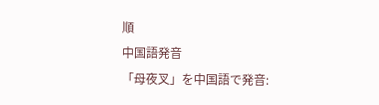順
中国語発音
「母夜叉」を中国語で発音: